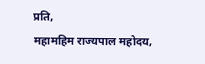प्रति,
महामहिम राज्यपाल महोदय,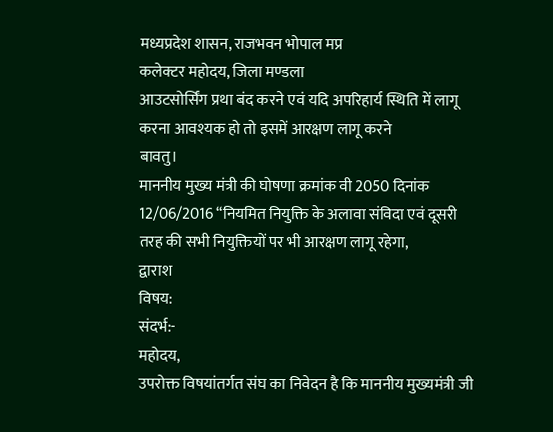मध्यप्रदेश शासन, राजभवन भोपाल मप्र
कलेक्टर महोदय, जिला मण्डला
आउटसोर्सिंग प्रथा बंद करने एवं यदि अपरिहार्य स्थिति में लागू करना आवश्यक हो तो इसमें आरक्षण लागू करने
बावतु।
माननीय मुख्य मंत्री की घोषणा क्रमांक वी 2050 दिनांक 12/06/2016 “नियमित नियुक्ति के अलावा संविदा एवं दूसरी तरह की सभी नियुक्तियों पर भी आरक्षण लागू रहेगा,
द्वाराश
विषय:
संदर्भ:-
महोदय,
उपरोक्त विषयांतर्गत संघ का निवेदन है कि माननीय मुख्यमंत्री जी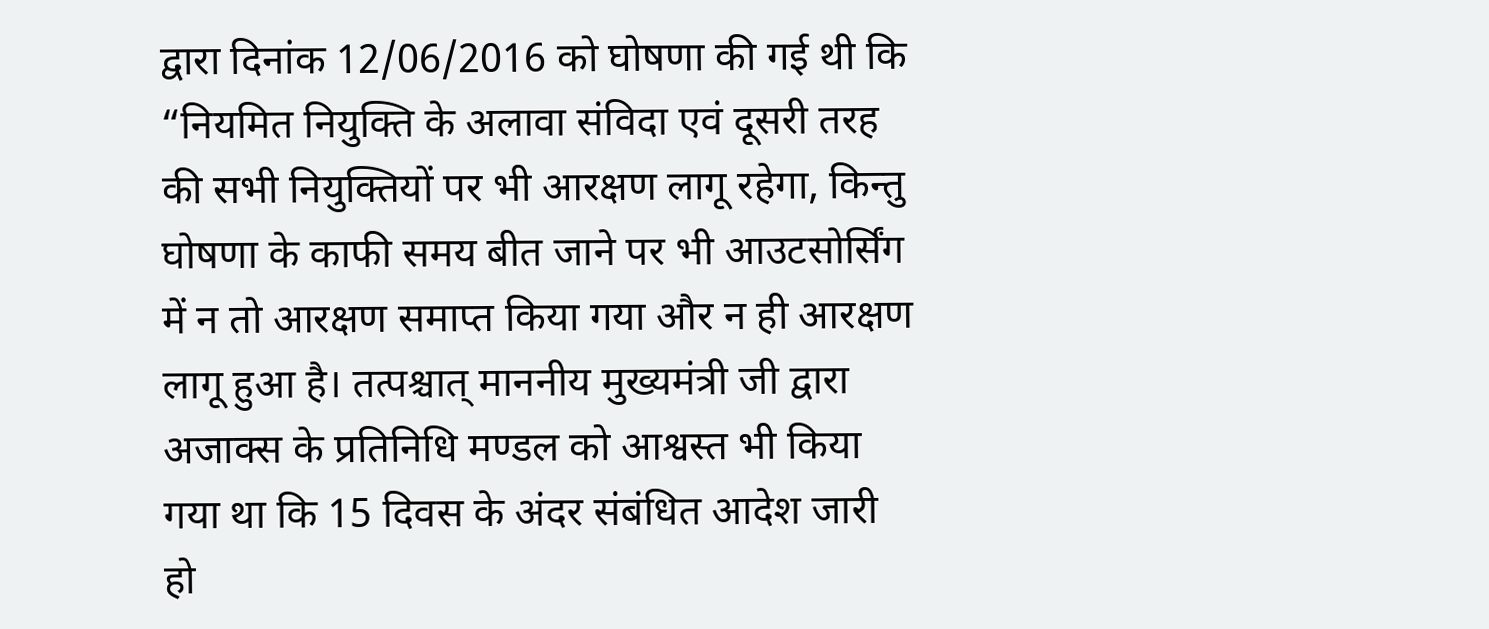द्वारा दिनांक 12/06/2016 को घोषणा की गई थी कि “नियमित नियुक्ति के अलावा संविदा एवं दूसरी तरह की सभी नियुक्तियों पर भी आरक्षण लागू रहेगा, किन्तु घोषणा के काफी समय बीत जाने पर भी आउटसोर्सिंग में न तो आरक्षण समाप्त किया गया और न ही आरक्षण
लागू हुआ है। तत्पश्चात् माननीय मुख्यमंत्री जी द्वारा अजाक्स के प्रतिनिधि मण्डल को आश्वस्त भी किया गया था कि 15 दिवस के अंदर संबंधित आदेश जारी हो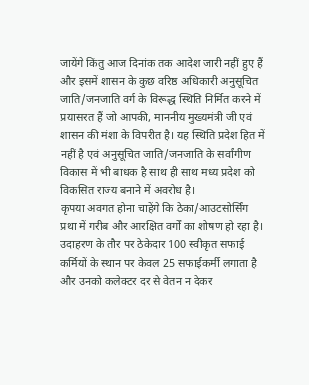जायेंगे किंतु आज दिनांक तक आदेश जारी नहीं हुए हैं और इसमें शासन के कुछ वरिष्ठ अधिकारी अनुसूचित जाति/जनजाति वर्ग के विरूद्ध स्थिति निर्मित करने में प्रयासरत हैं जो आपकी, माननीय मुख्यमंत्री जी एवं शासन की मंशा के विपरीत है। यह स्थिति प्रदेश हित में नहीं है एवं अनुसूचित जाति/जनजाति के सर्वांगीण विकास में भी बाधक है साथ ही साथ मध्य प्रदेश को विकसित राज्य बनाने में अवरोध है।
कृपया अवगत होना चाहेंगे कि ठेका/आउटसोर्सिंग प्रथा में गरीब और आरक्षित वर्गों का शोषण हो रहा है। उदाहरण के तौर पर ठेकेदार 100 स्वीकृत सफाई कर्मियों के स्थान पर केवल 25 सफाईकर्मी लगाता है और उनको कलेक्टर दर से वेतन न देकर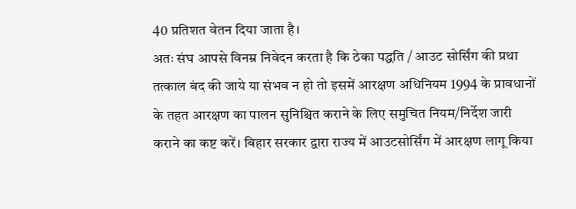40 प्रतिशत वेतन दिया जाता है।
अतः संघ आपसे विनम्र निवेदन करता है कि ठेका पद्धति / आउट सोर्सिंग की प्रथा तत्काल बंद की जाये या संभव न हो तो इसमें आरक्षण अधिनियम 1994 के प्रावधानों के तहत आरक्षण का पालन सुनिश्चित कराने के लिए समुचित नियम/निर्देश जारी कराने का कष्ट करें। बिहार सरकार द्वारा राज्य में आउटसोर्सिंग में आरक्षण लागू किया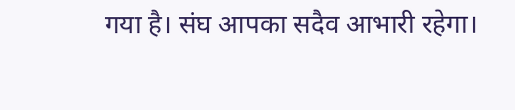गया है। संघ आपका सदैव आभारी रहेगा।